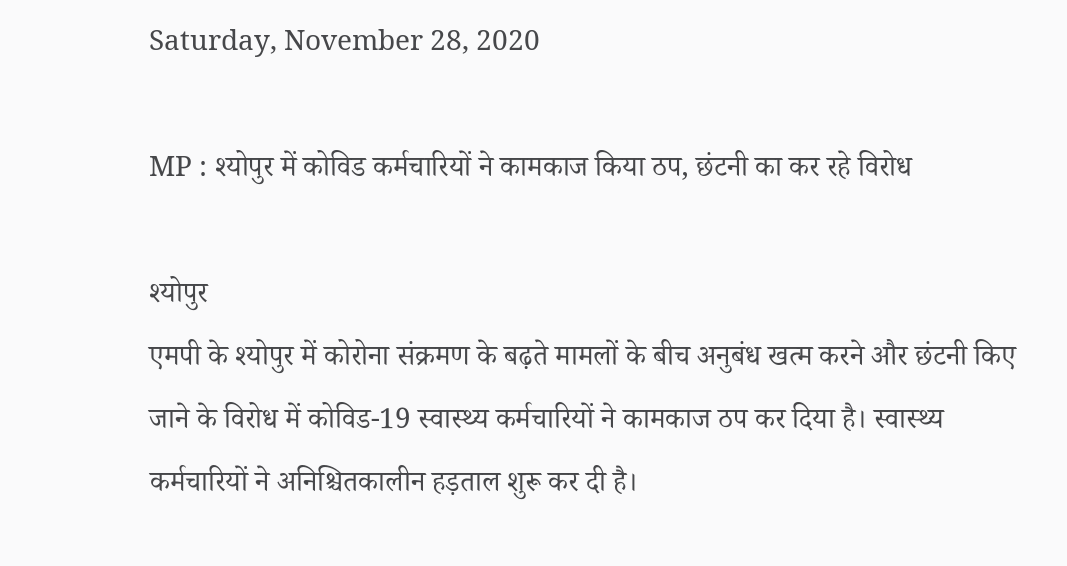Saturday, November 28, 2020

MP : श्योपुर में कोविड कर्मचारियों ने कामकाज किया ठप, छंटनी का कर रहे विरोध

श्योपुर
एमपी के श्योपुर में कोरोना संक्रमण के बढ़ते मामलों के बीच अनुबंध खत्म करने और छंटनी किए जाने के विरोध में कोविड-19 स्वास्थ्य कर्मचारियों ने कामकाज ठप कर दिया है। स्वास्थ्य कर्मचारियों ने अनिश्चितकालीन हड़ताल शुरू कर दी है।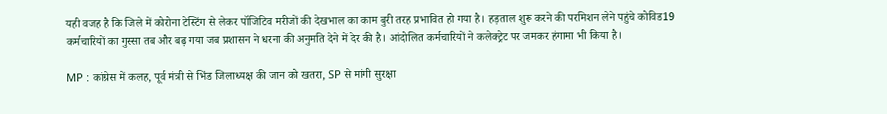यही वजह है कि जिले में कोरोना टेस्टिंग से लेकर पॉजिटिव मरीजों की देखभाल का काम बुरी तरह प्रभावित हो गया है। हड़ताल शुरू करने की परमिशन लेने पहुंचे कोविड19 कर्मचारियों का गुस्सा तब और बढ़ गया जब प्रशासन ने धरना की अनुमति देने में देर की है। आंदोलित कर्मचारियों ने कलेक्ट्रेट पर जमकर हंगामा भी किया है।

MP : कांग्रेस में कलह, पूर्व मंत्री से भिंड जिलाध्यक्ष की जान को खतरा, SP से मांगी सुरक्षा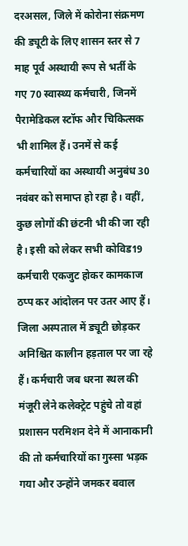दरअसल, जिले में कोरोना संक्रमण की ड्यूटी के लिए शासन स्तर से 7 माह पूर्व अस्थायी रूप से भर्ती के गए 70 स्वास्थ्य कर्मचारी, जिनमें पैरामेडिकल स्टॉफ और चिकित्सक भी शामिल हैं। उनमें से कई कर्मचारियों का अस्थायी अनुबंध 30 नवंबर को समाप्त हो रहा है। वहीं, कुछ लोगों की छंटनी भी की जा रही है। इसी को लेकर सभी कोविड19 कर्मचारी एकजुट होकर कामकाज ठप्प कर आंदोलन पर उतर आए हैं। जिला अस्पताल में ड्यूटी छोड़कर अनिश्चित कालीन हड़ताल पर जा रहे हैं। कर्मचारी जब धरना स्थल की मंजूरी लेने कलेक्ट्रेट पहुंचे तो वहां प्रशासन परमिशन देने में आनाकानी की तो कर्मचारियों का गुस्सा भड़क गया और उन्होंने जमकर बवाल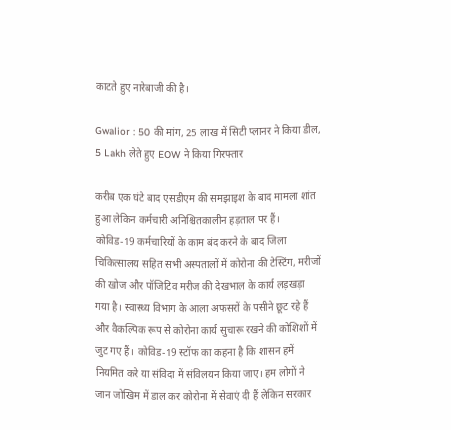काटते हुए नारेबाजी की है।

Gwalior : 50 की मांग, 25 लाख में सिटी प्लानर ने किया डील, 5 Lakh लेते हुए EOW ने किया गिरफ्तार

करीब एक घंटे बाद एसडीएम की समझाइश के बाद मामला शांत हुआ लेकिन कर्मचारी अनिश्चितकालीन हड़ताल पर हैं। कोविड-19 कर्मचारियों के काम बंद करने के बाद जिला चिकित्सालय सहित सभी अस्पतालों में कोरोना की टेस्टिंग, मरीजों की खोज और पॉजिटिव मरीज की देखभाल के कार्य लड़खड़ा गया है। स्वास्थ्य विभाग के आला अफसरों के पसीने छूट रहे हैं और वैकल्पिक रूप से कोरोना कार्य सुचारू रखने की कोशिशों में जुट गए हैं। कोविड-19 स्टॉफ का कहना है कि शासन हमें नियमित करे या संविदा में संविलयन किया जाए। हम लोगों ने जान जोखिम में डाल कर कोरोना में सेवाएं दी हैं लेकिन सरकार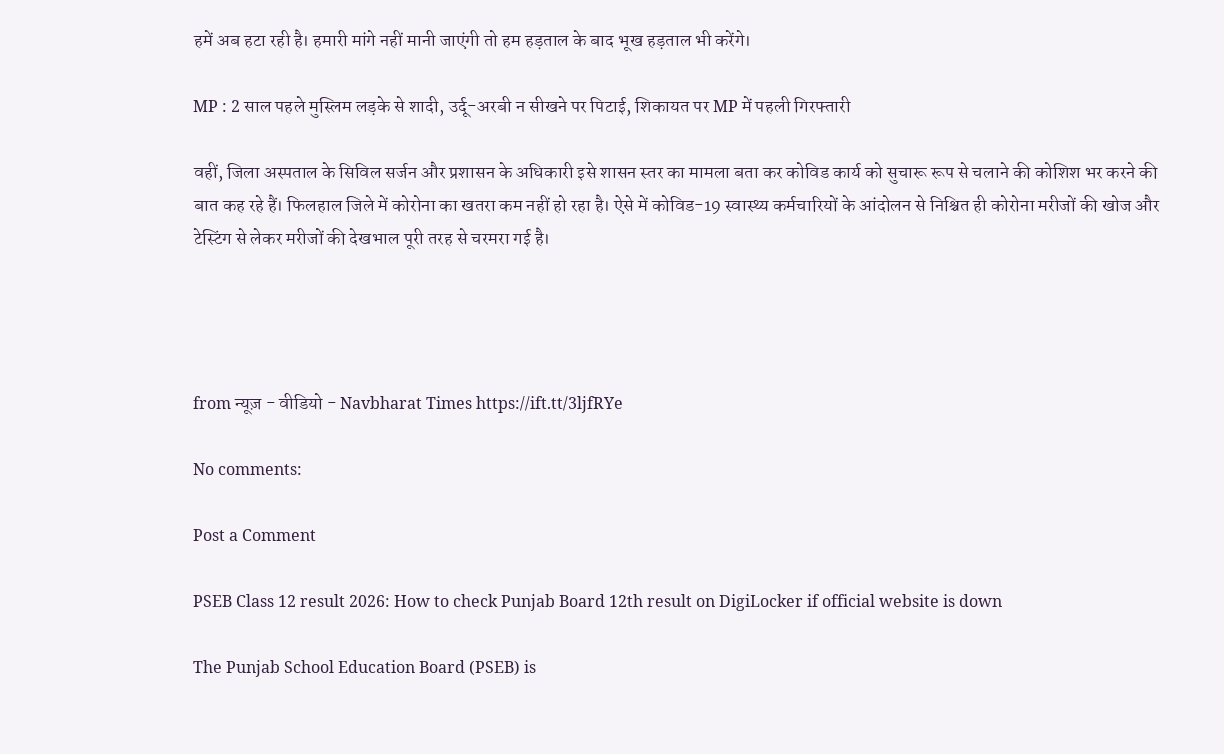हमें अब हटा रही है। हमारी मांगे नहीं मानी जाएंगी तो हम हड़ताल के बाद भूख हड़ताल भी करेंगे।

MP : 2 साल पहले मुस्लिम लड़के से शादी, उर्दू-अरबी न सीखने पर पिटाई, शिकायत पर MP में पहली गिरफ्तारी

वहीं, जिला अस्पताल के सिविल सर्जन और प्रशासन के अधिकारी इसे शासन स्तर का मामला बता कर कोविड कार्य को सुचारू रूप से चलाने की कोशिश भर करने की बात कह रहे हैं। फिलहाल जिले में कोरोना का खतरा कम नहीं हो रहा है। ऐसे में कोविड-19 स्वास्थ्य कर्मचारियों के आंदोलन से निश्चित ही कोरोना मरीजों की खोज और टेस्टिंग से लेकर मरीजों की देखभाल पूरी तरह से चरमरा गई है।




from न्यूज़ - वीडियो - Navbharat Times https://ift.tt/3ljfRYe

No comments:

Post a Comment

PSEB Class 12 result 2026: How to check Punjab Board 12th result on DigiLocker if official website is down

The Punjab School Education Board (PSEB) is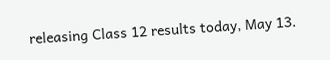releasing Class 12 results today, May 13.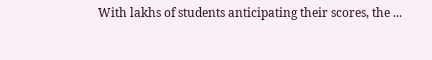With lakhs of students anticipating their scores, the ...